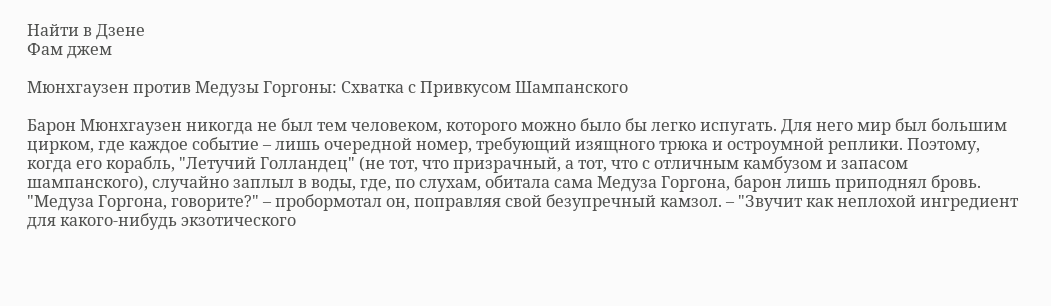Найти в Дзене
Фам джем

Мюнхгаузен против Медузы Горгоны: Схватка с Привкусом Шампанского

Барон Мюнхгаузен никогда не был тем человеком, которого можно было бы легко испугать. Для него мир был большим цирком, где каждое событие – лишь очередной номер, требующий изящного трюка и остроумной реплики. Поэтому, когда его корабль, "Летучий Голландец" (не тот, что призрачный, а тот, что с отличным камбузом и запасом шампанского), случайно заплыл в воды, где, по слухам, обитала сама Медуза Горгона, барон лишь приподнял бровь. "Медуза Горгона, говорите?" – пробормотал он, поправляя свой безупречный камзол. – "Звучит как неплохой ингредиент для какого-нибудь экзотического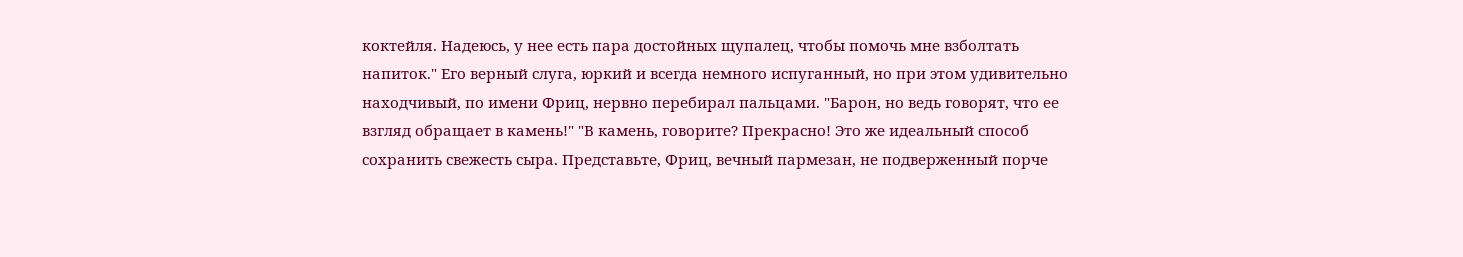коктейля. Надеюсь, у нее есть пара достойных щупалец, чтобы помочь мне взболтать напиток." Его верный слуга, юркий и всегда немного испуганный, но при этом удивительно находчивый, по имени Фриц, нервно перебирал пальцами. "Барон, но ведь говорят, что ее взгляд обращает в камень!" "В камень, говорите? Прекрасно! Это же идеальный способ сохранить свежесть сыра. Представьте, Фриц, вечный пармезан, не подверженный порче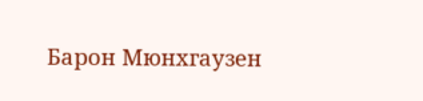Барон Мюнхгаузен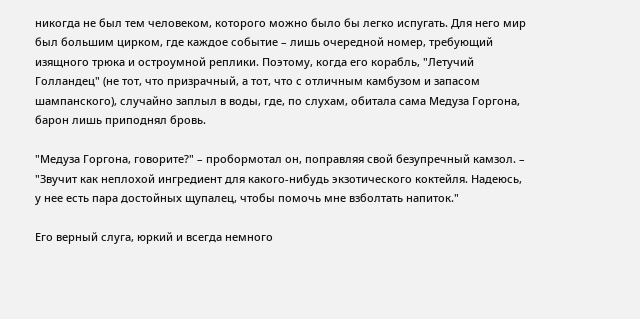никогда не был тем человеком, которого можно было бы легко испугать. Для него мир был большим цирком, где каждое событие – лишь очередной номер, требующий изящного трюка и остроумной реплики. Поэтому, когда его корабль, "Летучий Голландец" (не тот, что призрачный, а тот, что с отличным камбузом и запасом шампанского), случайно заплыл в воды, где, по слухам, обитала сама Медуза Горгона, барон лишь приподнял бровь.

"Медуза Горгона, говорите?" – пробормотал он, поправляя свой безупречный камзол. – "Звучит как неплохой ингредиент для какого-нибудь экзотического коктейля. Надеюсь, у нее есть пара достойных щупалец, чтобы помочь мне взболтать напиток."

Его верный слуга, юркий и всегда немного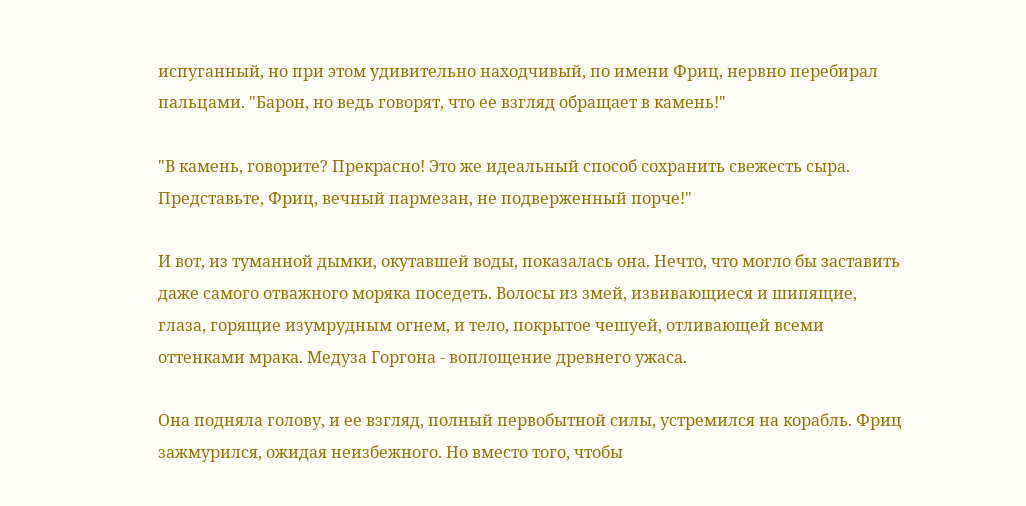испуганный, но при этом удивительно находчивый, по имени Фриц, нервно перебирал пальцами. "Барон, но ведь говорят, что ее взгляд обращает в камень!"

"В камень, говорите? Прекрасно! Это же идеальный способ сохранить свежесть сыра. Представьте, Фриц, вечный пармезан, не подверженный порче!"

И вот, из туманной дымки, окутавшей воды, показалась она. Нечто, что могло бы заставить даже самого отважного моряка поседеть. Волосы из змей, извивающиеся и шипящие, глаза, горящие изумрудным огнем, и тело, покрытое чешуей, отливающей всеми оттенками мрака. Медуза Горгона - воплощение древнего ужаса.

Она подняла голову, и ее взгляд, полный первобытной силы, устремился на корабль. Фриц зажмурился, ожидая неизбежного. Но вместо того, чтобы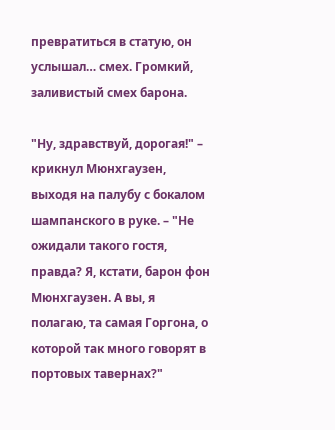превратиться в статую, он услышал… смех. Громкий, заливистый смех барона.

"Ну, здравствуй, дорогая!" – крикнул Мюнхгаузен, выходя на палубу с бокалом шампанского в руке. – "Не ожидали такого гостя, правда? Я, кстати, барон фон Мюнхгаузен. А вы, я полагаю, та самая Горгона, о которой так много говорят в портовых тавернах?"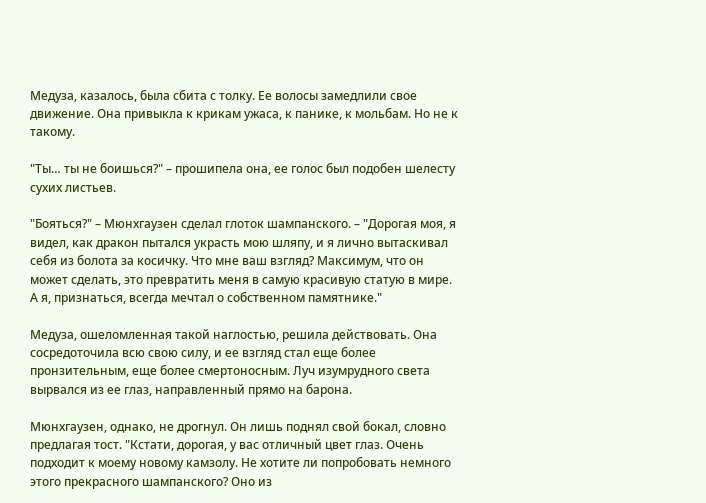Медуза, казалось, была сбита с толку. Ее волосы замедлили свое движение. Она привыкла к крикам ужаса, к панике, к мольбам. Но не к такому.

"Ты… ты не боишься?" – прошипела она, ее голос был подобен шелесту сухих листьев.

"Бояться?" – Мюнхгаузен сделал глоток шампанского. – "Дорогая моя, я видел, как дракон пытался украсть мою шляпу, и я лично вытаскивал себя из болота за косичку. Что мне ваш взгляд? Максимум, что он может сделать, это превратить меня в самую красивую статую в мире. А я, признаться, всегда мечтал о собственном памятнике."

Медуза, ошеломленная такой наглостью, решила действовать. Она сосредоточила всю свою силу, и ее взгляд стал еще более пронзительным, еще более смертоносным. Луч изумрудного света вырвался из ее глаз, направленный прямо на барона.

Мюнхгаузен, однако, не дрогнул. Он лишь поднял свой бокал, словно предлагая тост. "Кстати, дорогая, у вас отличный цвет глаз. Очень подходит к моему новому камзолу. Не хотите ли попробовать немного этого прекрасного шампанского? Оно из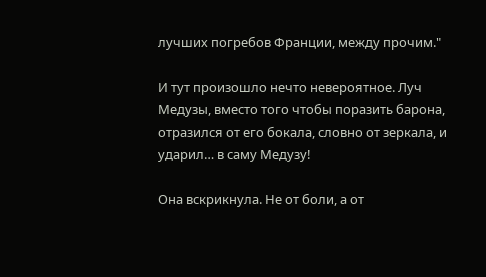лучших погребов Франции, между прочим."

И тут произошло нечто невероятное. Луч Медузы, вместо того чтобы поразить барона, отразился от его бокала, словно от зеркала, и ударил… в саму Медузу!

Она вскрикнула. Не от боли, а от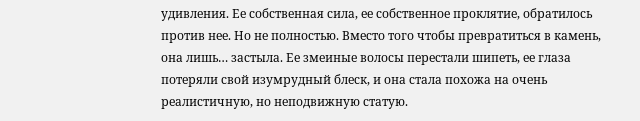удивления. Ее собственная сила, ее собственное проклятие, обратилось против нее. Но не полностью. Вместо того чтобы превратиться в камень, она лишь… застыла. Ее змеиные волосы перестали шипеть, ее глаза потеряли свой изумрудный блеск, и она стала похожа на очень реалистичную, но неподвижную статую.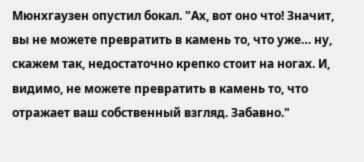Мюнхгаузен опустил бокал. "Ах, вот оно что! Значит, вы не можете превратить в камень то, что уже… ну, скажем так, недостаточно крепко стоит на ногах. И, видимо, не можете превратить в камень то, что отражает ваш собственный взгляд. Забавно."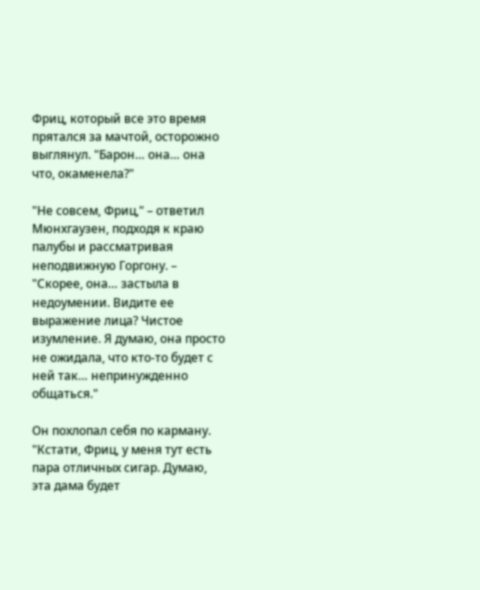Фриц, который все это время прятался за мачтой, осторожно выглянул. "Барон… она… она что, окаменела?"

"Не совсем, Фриц," – ответил Мюнхгаузен, подходя к краю палубы и рассматривая неподвижную Горгону. – "Скорее, она… застыла в недоумении. Видите ее выражение лица? Чистое изумление. Я думаю, она просто не ожидала, что кто-то будет с ней так… непринужденно общаться."

Он похлопал себя по карману. "Кстати, Фриц, у меня тут есть пара отличных сигар. Думаю, эта дама будет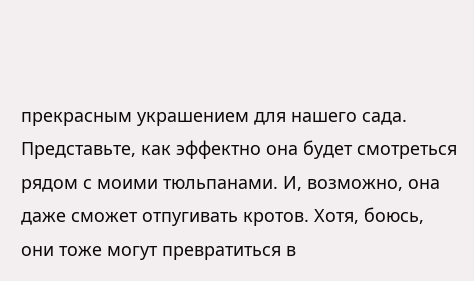прекрасным украшением для нашего сада. Представьте, как эффектно она будет смотреться рядом с моими тюльпанами. И, возможно, она даже сможет отпугивать кротов. Хотя, боюсь, они тоже могут превратиться в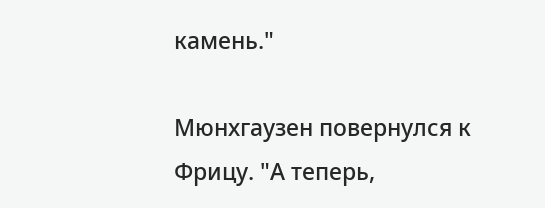камень."

Мюнхгаузен повернулся к Фрицу. "А теперь,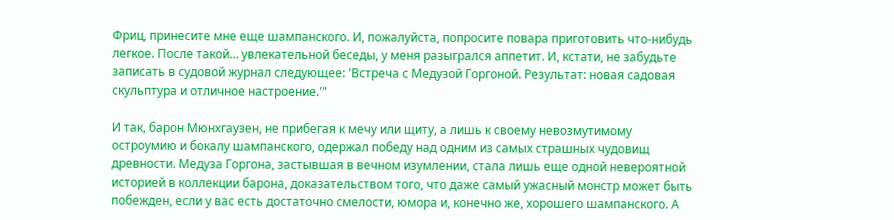Фриц, принесите мне еще шампанского. И, пожалуйста, попросите повара приготовить что-нибудь легкое. После такой… увлекательной беседы, у меня разыгрался аппетит. И, кстати, не забудьте записать в судовой журнал следующее: 'Встреча с Медузой Горгоной. Результат: новая садовая скульптура и отличное настроение.'"

И так, барон Мюнхгаузен, не прибегая к мечу или щиту, а лишь к своему невозмутимому остроумию и бокалу шампанского, одержал победу над одним из самых страшных чудовищ древности. Медуза Горгона, застывшая в вечном изумлении, стала лишь еще одной невероятной историей в коллекции барона, доказательством того, что даже самый ужасный монстр может быть побежден, если у вас есть достаточно смелости, юмора и, конечно же, хорошего шампанского. А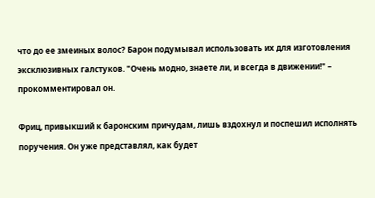что до ее змеиных волос? Барон подумывал использовать их для изготовления эксклюзивных галстуков. "Очень модно, знаете ли, и всегда в движении!" – прокомментировал он.

Фриц, привыкший к баронским причудам, лишь вздохнул и поспешил исполнять поручения. Он уже представлял, как будет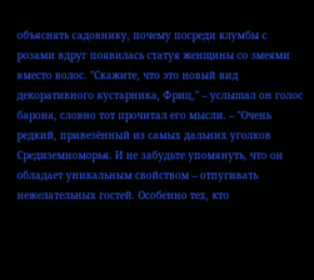объяснять садовнику, почему посреди клумбы с розами вдруг появилась статуя женщины со змеями вместо волос. "Скажите, что это новый вид декоративного кустарника, Фриц," – услышал он голос барона, словно тот прочитал его мысли. – "Очень редкий, привезённый из самых дальних уголков Средиземноморья. И не забудьте упомянуть, что он обладает уникальным свойством – отпугивать нежелательных гостей. Особенно тех, кто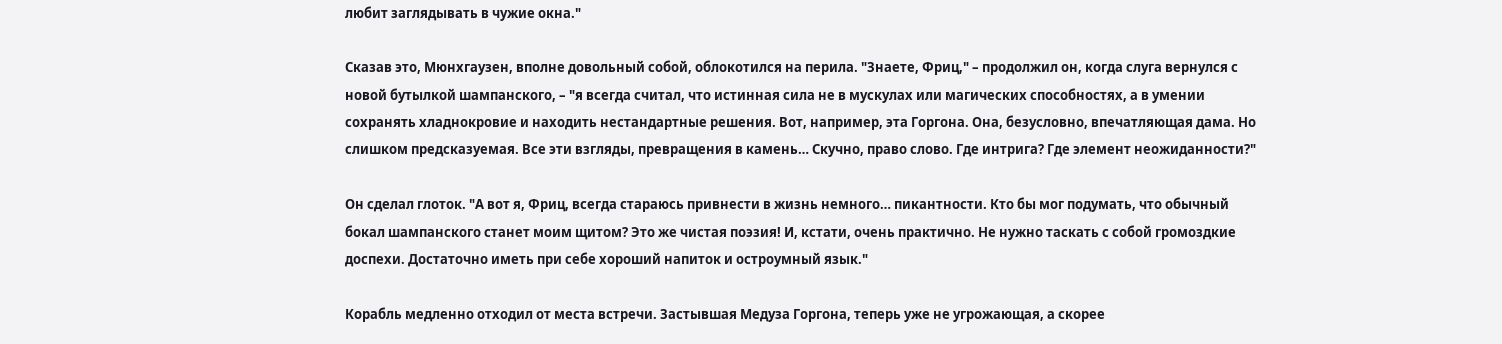любит заглядывать в чужие окна."

Сказав это, Мюнхгаузен, вполне довольный собой, облокотился на перила. "Знаете, Фриц," – продолжил он, когда слуга вернулся с новой бутылкой шампанского, – "я всегда считал, что истинная сила не в мускулах или магических способностях, а в умении сохранять хладнокровие и находить нестандартные решения. Вот, например, эта Горгона. Она, безусловно, впечатляющая дама. Но слишком предсказуемая. Все эти взгляды, превращения в камень… Скучно, право слово. Где интрига? Где элемент неожиданности?"

Он сделал глоток. "А вот я, Фриц, всегда стараюсь привнести в жизнь немного… пикантности. Кто бы мог подумать, что обычный бокал шампанского станет моим щитом? Это же чистая поэзия! И, кстати, очень практично. Не нужно таскать с собой громоздкие доспехи. Достаточно иметь при себе хороший напиток и остроумный язык."

Корабль медленно отходил от места встречи. Застывшая Медуза Горгона, теперь уже не угрожающая, а скорее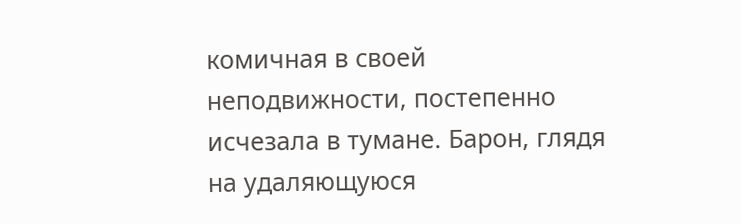комичная в своей неподвижности, постепенно исчезала в тумане. Барон, глядя на удаляющуюся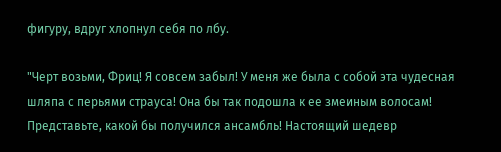фигуру, вдруг хлопнул себя по лбу.

"Черт возьми, Фриц! Я совсем забыл! У меня же была с собой эта чудесная шляпа с перьями страуса! Она бы так подошла к ее змеиным волосам! Представьте, какой бы получился ансамбль! Настоящий шедевр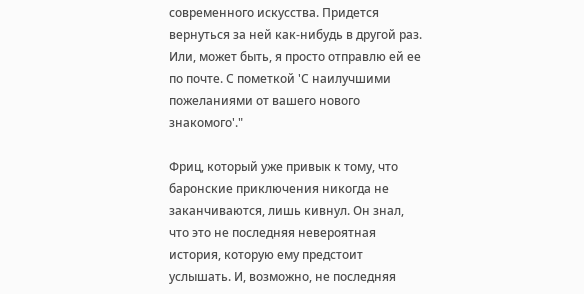современного искусства. Придется вернуться за ней как-нибудь в другой раз. Или, может быть, я просто отправлю ей ее по почте. С пометкой 'С наилучшими пожеланиями от вашего нового знакомого'."

Фриц, который уже привык к тому, что баронские приключения никогда не заканчиваются, лишь кивнул. Он знал, что это не последняя невероятная история, которую ему предстоит услышать. И, возможно, не последняя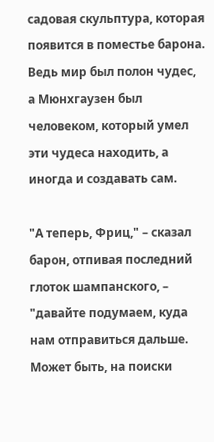садовая скульптура, которая появится в поместье барона. Ведь мир был полон чудес, а Мюнхгаузен был человеком, который умел эти чудеса находить, а иногда и создавать сам.

"А теперь, Фриц," – сказал барон, отпивая последний глоток шампанского, – "давайте подумаем, куда нам отправиться дальше. Может быть, на поиски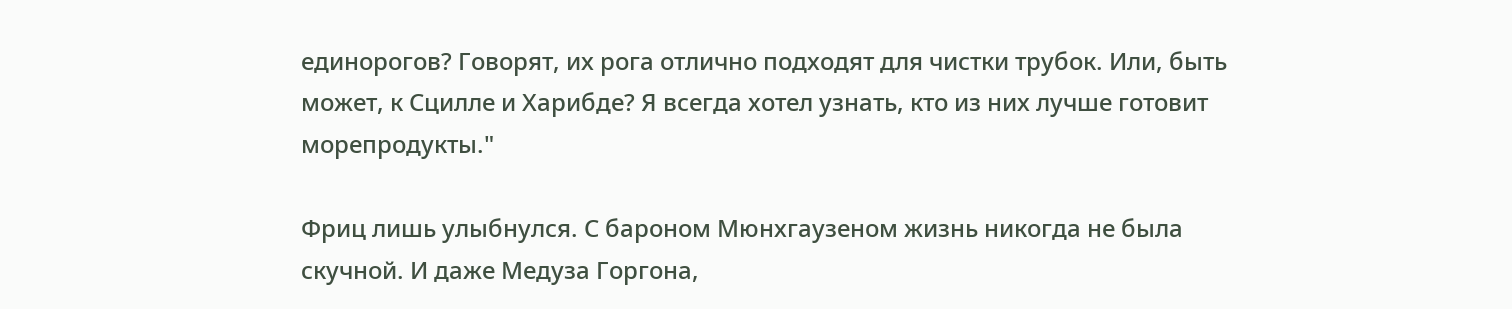единорогов? Говорят, их рога отлично подходят для чистки трубок. Или, быть может, к Сцилле и Харибде? Я всегда хотел узнать, кто из них лучше готовит морепродукты."

Фриц лишь улыбнулся. С бароном Мюнхгаузеном жизнь никогда не была скучной. И даже Медуза Горгона,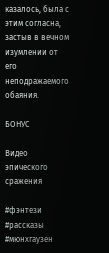казалось, была с этим согласна, застыв в вечном изумлении от его неподражаемого обаяния.

БОНУС

Видео эпического сражения

#фэнтези #рассказы #мюнхгаузен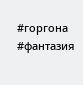#горгона #фантазия